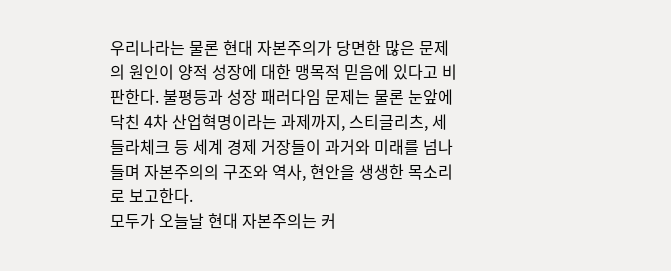우리나라는 물론 현대 자본주의가 당면한 많은 문제의 원인이 양적 성장에 대한 맹목적 믿음에 있다고 비판한다. 불평등과 성장 패러다임 문제는 물론 눈앞에 닥친 4차 산업혁명이라는 과제까지, 스티글리츠, 세들라체크 등 세계 경제 거장들이 과거와 미래를 넘나들며 자본주의의 구조와 역사, 현안을 생생한 목소리로 보고한다.
모두가 오늘날 현대 자본주의는 커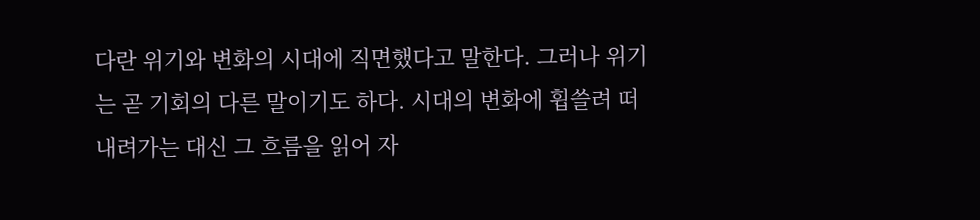다란 위기와 변화의 시대에 직면했다고 말한다. 그러나 위기는 곧 기회의 다른 말이기도 하다. 시대의 변화에 휩쓸려 떠내려가는 대신 그 흐름을 읽어 자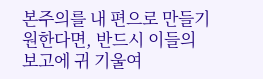본주의를 내 편으로 만들기 원한다면, 반드시 이들의 보고에 귀 기울여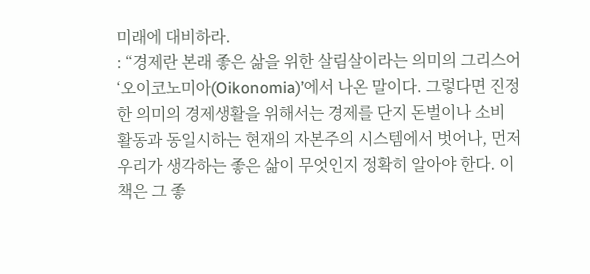미래에 대비하라.
: “경제란 본래 좋은 삶을 위한 살림살이라는 의미의 그리스어 ‘오이코노미아(Oikonomia)’에서 나온 말이다. 그렇다면 진정한 의미의 경제생활을 위해서는 경제를 단지 돈벌이나 소비 활동과 동일시하는 현재의 자본주의 시스템에서 벗어나, 먼저 우리가 생각하는 좋은 삶이 무엇인지 정확히 알아야 한다. 이 책은 그 좋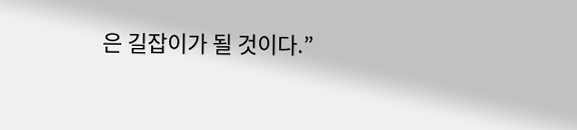은 길잡이가 될 것이다.”